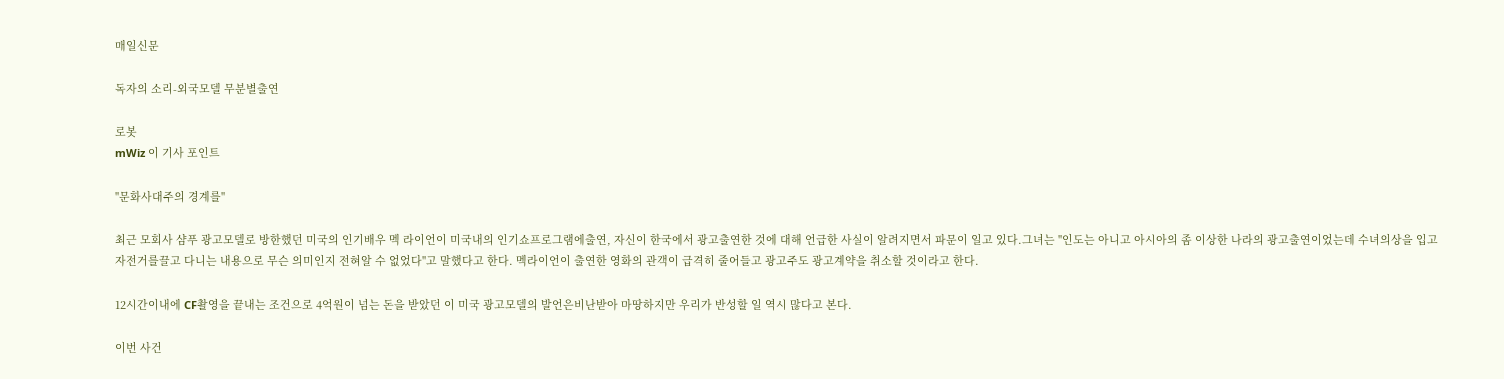매일신문

독자의 소리-외국모델 무분별출연

로봇
mWiz 이 기사 포인트

"문화사대주의 경계를"

최근 모회사 샴푸 광고모델로 방한했던 미국의 인기배우 멕 라이언이 미국내의 인기쇼프로그램에출연, 자신이 한국에서 광고출연한 것에 대해 언급한 사실이 알려지면서 파문이 일고 있다.그녀는 "인도는 아니고 아시아의 좀 이상한 나라의 광고출연이었는데 수녀의상을 입고 자전거를끌고 다니는 내용으로 무슨 의미인지 전혀알 수 없었다"고 말했다고 한다. 멕라이언이 출연한 영화의 관객이 급격히 줄어들고 광고주도 광고계약을 취소할 것이라고 한다.

12시간이내에 CF촬영을 끝내는 조건으로 4억원이 넘는 돈을 받았던 이 미국 광고모델의 발언은비난받아 마땅하지만 우리가 반성할 일 역시 많다고 본다.

이번 사건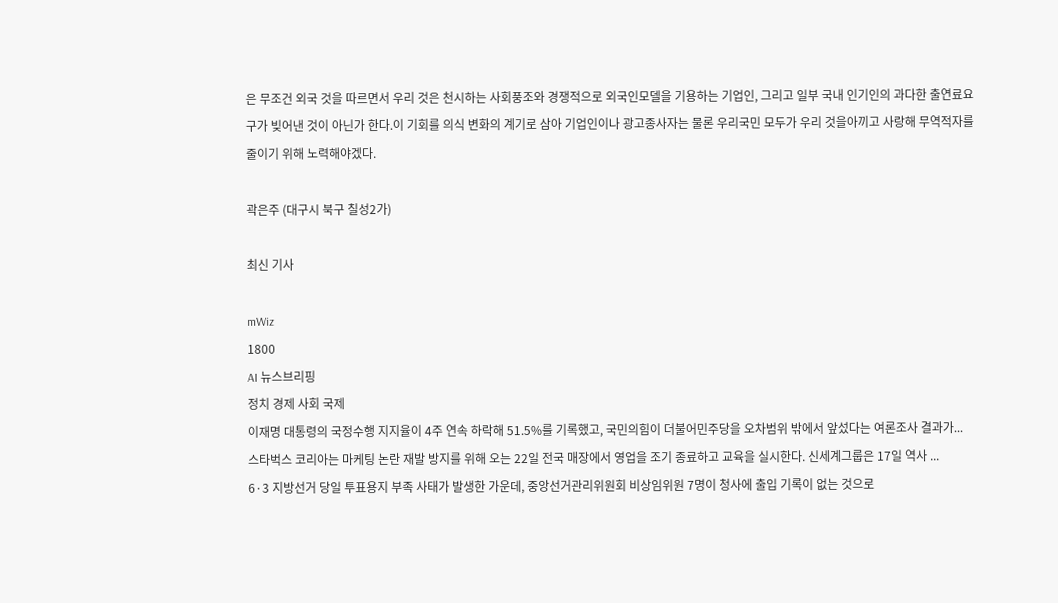은 무조건 외국 것을 따르면서 우리 것은 천시하는 사회풍조와 경쟁적으로 외국인모델을 기용하는 기업인, 그리고 일부 국내 인기인의 과다한 출연료요구가 빚어낸 것이 아닌가 한다.이 기회를 의식 변화의 계기로 삼아 기업인이나 광고종사자는 물론 우리국민 모두가 우리 것을아끼고 사랑해 무역적자를 줄이기 위해 노력해야겠다.

곽은주 (대구시 북구 칠성2가)

최신 기사

mWiz
1800
AI 뉴스브리핑
정치 경제 사회 국제
이재명 대통령의 국정수행 지지율이 4주 연속 하락해 51.5%를 기록했고, 국민의힘이 더불어민주당을 오차범위 밖에서 앞섰다는 여론조사 결과가...
스타벅스 코리아는 마케팅 논란 재발 방지를 위해 오는 22일 전국 매장에서 영업을 조기 종료하고 교육을 실시한다. 신세계그룹은 17일 역사 ...
6·3 지방선거 당일 투표용지 부족 사태가 발생한 가운데, 중앙선거관리위원회 비상임위원 7명이 청사에 출입 기록이 없는 것으로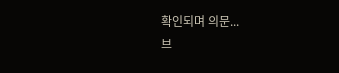확인되며 의문...
브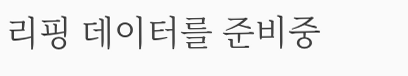리핑 데이터를 준비중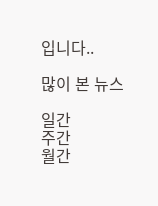입니다..

많이 본 뉴스

일간
주간
월간